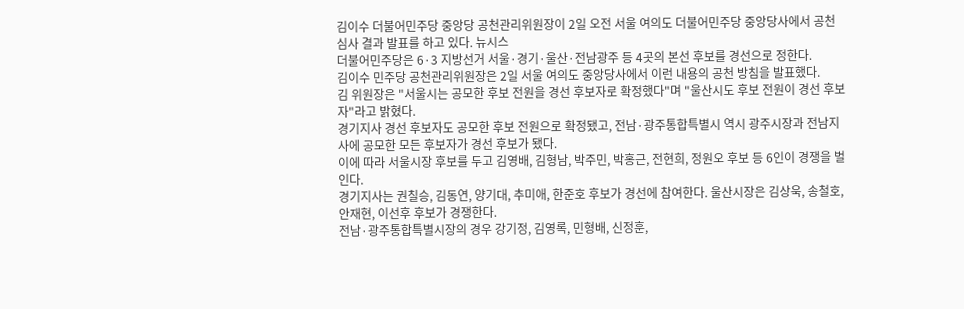김이수 더불어민주당 중앙당 공천관리위원장이 2일 오전 서울 여의도 더불어민주당 중앙당사에서 공천 심사 결과 발표를 하고 있다. 뉴시스
더불어민주당은 6·3 지방선거 서울·경기·울산·전남광주 등 4곳의 본선 후보를 경선으로 정한다.
김이수 민주당 공천관리위원장은 2일 서울 여의도 중앙당사에서 이런 내용의 공천 방침을 발표했다.
김 위원장은 "서울시는 공모한 후보 전원을 경선 후보자로 확정했다"며 "울산시도 후보 전원이 경선 후보자"라고 밝혔다.
경기지사 경선 후보자도 공모한 후보 전원으로 확정됐고, 전남·광주통합특별시 역시 광주시장과 전남지사에 공모한 모든 후보자가 경선 후보가 됐다.
이에 따라 서울시장 후보를 두고 김영배, 김형남, 박주민, 박홍근, 전현희, 정원오 후보 등 6인이 경쟁을 벌인다.
경기지사는 권칠승, 김동연, 양기대, 추미애, 한준호 후보가 경선에 참여한다. 울산시장은 김상욱, 송철호, 안재현, 이선후 후보가 경쟁한다.
전남·광주통합특별시장의 경우 강기정, 김영록, 민형배, 신정훈,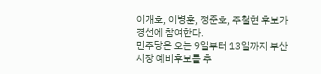이개호, 이병훈, 정준호, 주철현 후보가 경선에 참여한다.
민주당은 오는 9일부터 13일까지 부산시장 예비후보를 추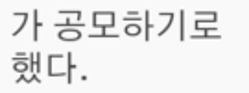가 공모하기로 했다.